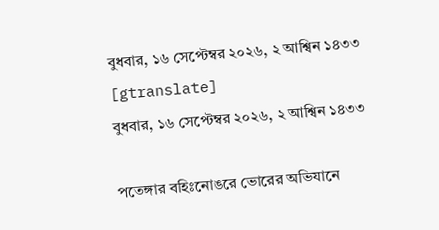বুধবার, ১৬ সেপ্টেম্বর ২০২৬, ২ আশ্বিন ১৪৩৩
[gtranslate]
বুধবার, ১৬ সেপ্টেম্বর ২০২৬, ২ আশ্বিন ১৪৩৩

পতেঙ্গার বহিঃনোঙরে ভোরের অভিযানে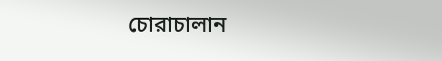চোরাচালান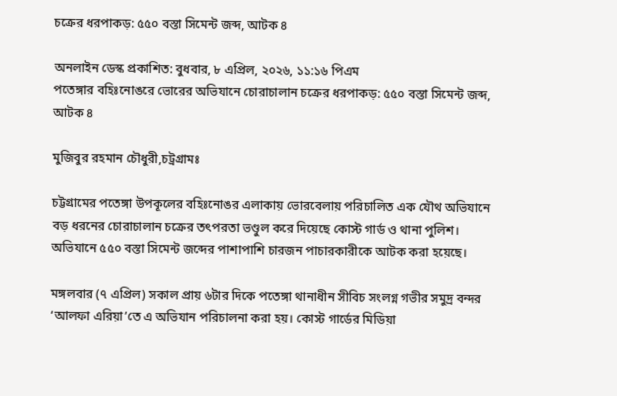চক্রের ধরপাকড়: ৫৫০ বস্তা সিমেন্ট জব্দ, আটক ৪

অনলাইন ডেস্ক প্রকাশিত: বুধবার, ৮ এপ্রিল, ২০২৬, ১১:১৬ পিএম
পতেঙ্গার বহিঃনোঙরে ভোরের অভিযানে চোরাচালান চক্রের ধরপাকড়: ৫৫০ বস্তা সিমেন্ট জব্দ, আটক ৪

মুজিবুর রহমান চৌধুরী,চট্রগ্রামঃ

চট্টগ্রামের পতেঙ্গা উপকূলের বহিঃনোঙর এলাকায় ভোরবেলায় পরিচালিত এক যৌথ অভিযানে বড় ধরনের চোরাচালান চক্রের তৎপরতা ভণ্ডুল করে দিয়েছে কোস্ট গার্ড ও থানা পুলিশ। অভিযানে ৫৫০ বস্তা সিমেন্ট জব্দের পাশাপাশি চারজন পাচারকারীকে আটক করা হয়েছে।

মঙ্গলবার (৭ এপ্রিল) সকাল প্রায় ৬টার দিকে পতেঙ্গা থানাধীন সীবিচ সংলগ্ন গভীর সমুদ্র বন্দর ‘আলফা এরিয়া’তে এ অভিযান পরিচালনা করা হয়। কোস্ট গার্ডের মিডিয়া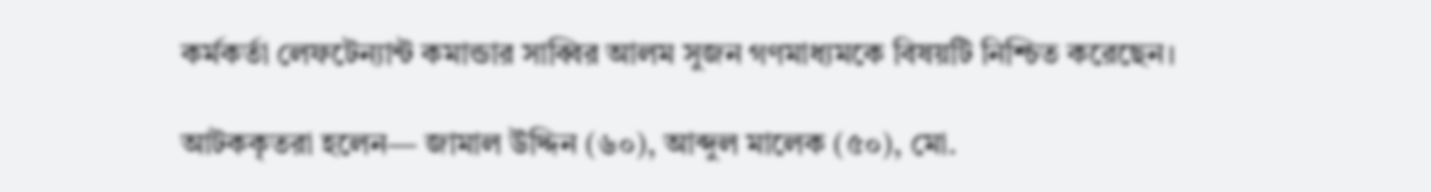কর্মকর্তা লেফটেন্যান্ট কমান্ডার সাব্বির আলম সুজন গণমাধ্যমকে বিষয়টি নিশ্চিত করেছেন।

আটককৃতরা হলেন— জামাল উদ্দিন (৬০), আব্দুল মালেক (৫০), মো.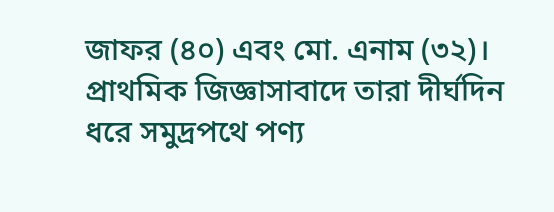জাফর (৪০) এবং মো. এনাম (৩২)। প্রাথমিক জিজ্ঞাসাবাদে তারা দীর্ঘদিন ধরে সমুদ্রপথে পণ্য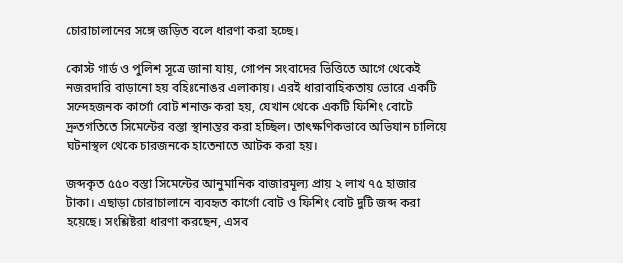চোরাচালানের সঙ্গে জড়িত বলে ধারণা করা হচ্ছে।

কোস্ট গার্ড ও পুলিশ সূত্রে জানা যায়, গোপন সংবাদের ভিত্তিতে আগে থেকেই নজরদারি বাড়ানো হয় বহিঃনোঙর এলাকায়। এরই ধারাবাহিকতায় ভোরে একটি সন্দেহজনক কার্গো বোট শনাক্ত করা হয়, যেখান থেকে একটি ফিশিং বোটে দ্রুতগতিতে সিমেন্টের বস্তা স্থানান্তর করা হচ্ছিল। তাৎক্ষণিকভাবে অভিযান চালিয়ে ঘটনাস্থল থেকে চারজনকে হাতেনাতে আটক করা হয়।

জব্দকৃত ৫৫০ বস্তা সিমেন্টের আনুমানিক বাজারমূল্য প্রায় ২ লাখ ৭৫ হাজার টাকা। এছাড়া চোরাচালানে ব্যবহৃত কার্গো বোট ও ফিশিং বোট দুটি জব্দ করা হয়েছে। সংশ্লিষ্টরা ধারণা করছেন, এসব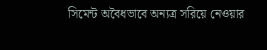সিমেন্ট অবৈধভাবে অন্যত্র সরিয়ে নেওয়ার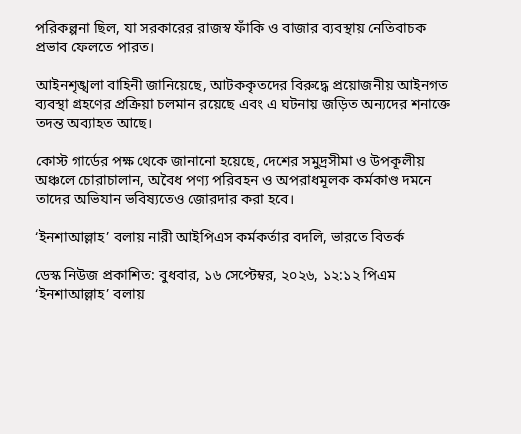পরিকল্পনা ছিল, যা সরকারের রাজস্ব ফাঁকি ও বাজার ব্যবস্থায় নেতিবাচক প্রভাব ফেলতে পারত।

আইনশৃঙ্খলা বাহিনী জানিয়েছে, আটককৃতদের বিরুদ্ধে প্রয়োজনীয় আইনগত ব্যবস্থা গ্রহণের প্রক্রিয়া চলমান রয়েছে এবং এ ঘটনায় জড়িত অন্যদের শনাক্তে তদন্ত অব্যাহত আছে।

কোস্ট গার্ডের পক্ষ থেকে জানানো হয়েছে, দেশের সমুদ্রসীমা ও উপকূলীয় অঞ্চলে চোরাচালান, অবৈধ পণ্য পরিবহন ও অপরাধমূলক কর্মকাণ্ড দমনে তাদের অভিযান ভবিষ্যতেও জোরদার করা হবে।

‘ইনশাআল্লাহ’ বলায় নারী আইপিএস কর্মকর্তার বদলি, ভারতে বিতর্ক

ডেস্ক নিউজ প্রকাশিত: বুধবার, ১৬ সেপ্টেম্বর, ২০২৬, ১২:১২ পিএম
‘ইনশাআল্লাহ’ বলায়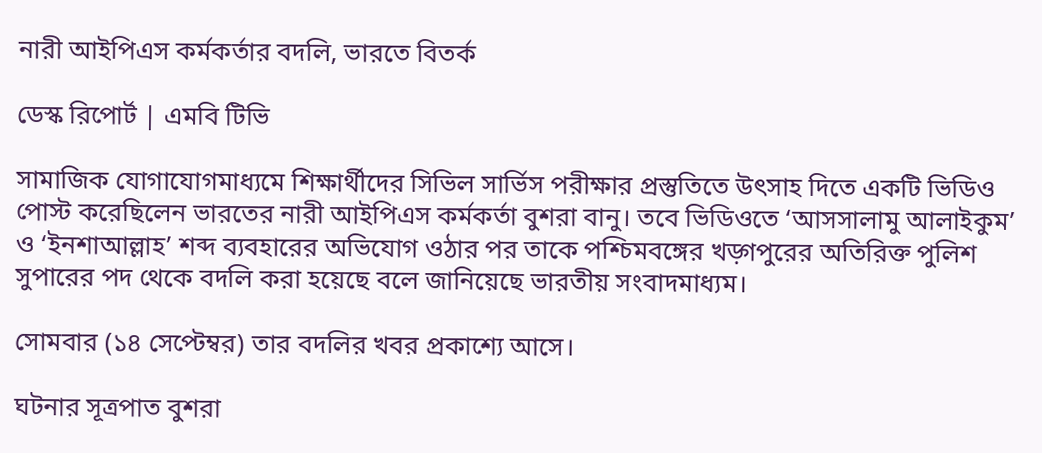নারী আইপিএস কর্মকর্তার বদলি, ভারতে বিতর্ক

ডেস্ক রিপোর্ট | এমবি টিভি

সামাজিক যোগাযোগমাধ্যমে শিক্ষার্থীদের সিভিল সার্ভিস পরীক্ষার প্রস্তুতিতে উৎসাহ দিতে একটি ভিডিও পোস্ট করেছিলেন ভারতের নারী আইপিএস কর্মকর্তা বুশরা বানু। তবে ভিডিওতে ‘আসসালামু আলাইকুম’ ও ‘ইনশাআল্লাহ’ শব্দ ব্যবহারের অভিযোগ ওঠার পর তাকে পশ্চিমবঙ্গের খড়্গপুরের অতিরিক্ত পুলিশ সুপারের পদ থেকে বদলি করা হয়েছে বলে জানিয়েছে ভারতীয় সংবাদমাধ্যম।

সোমবার (১৪ সেপ্টেম্বর) তার বদলির খবর প্রকাশ্যে আসে।

ঘটনার সূত্রপাত বুশরা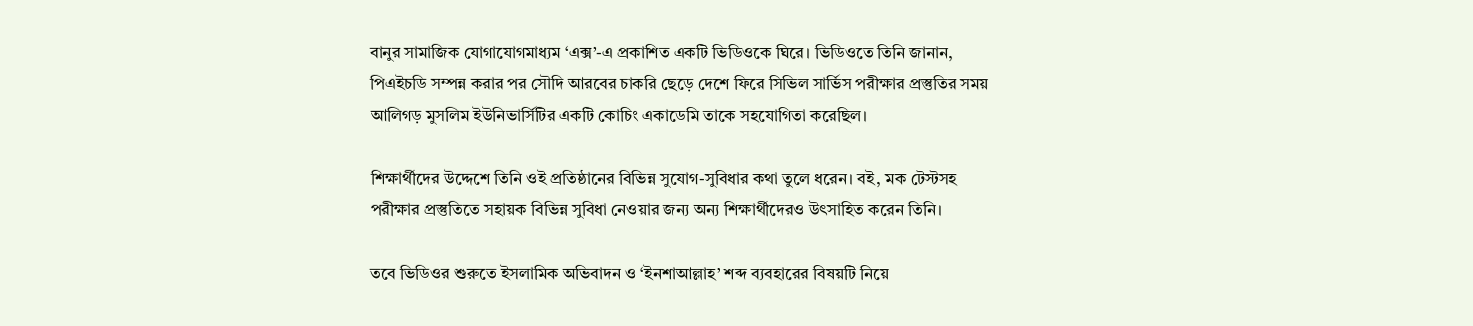বানুর সামাজিক যোগাযোগমাধ্যম ‘এক্স’-এ প্রকাশিত একটি ভিডিওকে ঘিরে। ভিডিওতে তিনি জানান, পিএইচডি সম্পন্ন করার পর সৌদি আরবের চাকরি ছেড়ে দেশে ফিরে সিভিল সার্ভিস পরীক্ষার প্রস্তুতির সময় আলিগড় মুসলিম ইউনিভার্সিটির একটি কোচিং একাডেমি তাকে সহযোগিতা করেছিল।

শিক্ষার্থীদের উদ্দেশে তিনি ওই প্রতিষ্ঠানের বিভিন্ন সুযোগ-সুবিধার কথা তুলে ধরেন। বই, মক টেস্টসহ পরীক্ষার প্রস্তুতিতে সহায়ক বিভিন্ন সুবিধা নেওয়ার জন্য অন্য শিক্ষার্থীদেরও উৎসাহিত করেন তিনি।

তবে ভিডিওর শুরুতে ইসলামিক অভিবাদন ও ‘ইনশাআল্লাহ’ শব্দ ব্যবহারের বিষয়টি নিয়ে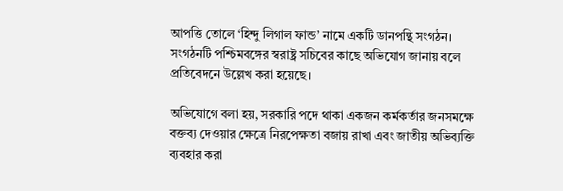আপত্তি তোলে ‘হিন্দু লিগাল ফান্ড’ নামে একটি ডানপন্থি সংগঠন। সংগঠনটি পশ্চিমবঙ্গের স্বরাষ্ট্র সচিবের কাছে অভিযোগ জানায় বলে প্রতিবেদনে উল্লেখ করা হয়েছে।

অভিযোগে বলা হয়, সরকারি পদে থাকা একজন কর্মকর্তার জনসমক্ষে বক্তব্য দেওয়ার ক্ষেত্রে নিরপেক্ষতা বজায় রাখা এবং জাতীয় অভিব্যক্তি ব্যবহার করা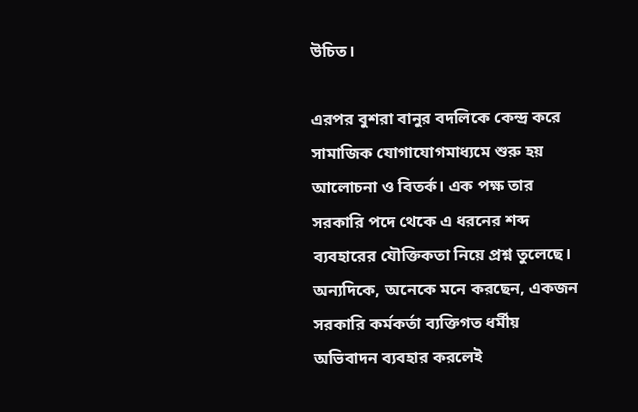উচিত।

এরপর বুশরা বানুর বদলিকে কেন্দ্র করে সামাজিক যোগাযোগমাধ্যমে শুরু হয় আলোচনা ও বিতর্ক। এক পক্ষ তার সরকারি পদে থেকে এ ধরনের শব্দ ব্যবহারের যৌক্তিকতা নিয়ে প্রশ্ন তুলেছে। অন্যদিকে, অনেকে মনে করছেন, একজন সরকারি কর্মকর্তা ব্যক্তিগত ধর্মীয় অভিবাদন ব্যবহার করলেই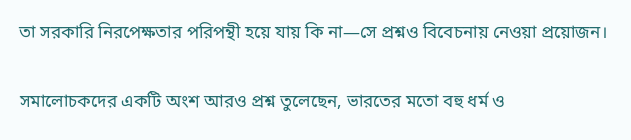তা সরকারি নিরপেক্ষতার পরিপন্থী হয়ে যায় কি না—সে প্রশ্নও বিবেচনায় নেওয়া প্রয়োজন।

সমালোচকদের একটি অংশ আরও প্রশ্ন তুলেছেন, ভারতের মতো বহু ধর্ম ও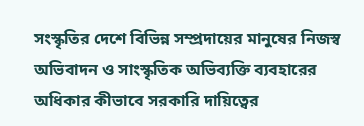সংস্কৃতির দেশে বিভিন্ন সম্প্রদায়ের মানুষের নিজস্ব অভিবাদন ও সাংস্কৃতিক অভিব্যক্তি ব্যবহারের অধিকার কীভাবে সরকারি দায়িত্বের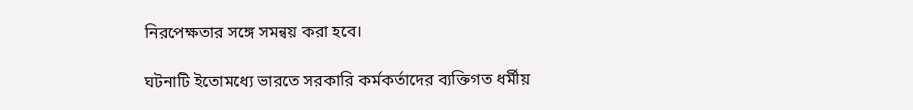নিরপেক্ষতার সঙ্গে সমন্বয় করা হবে।

ঘটনাটি ইতোমধ্যে ভারতে সরকারি কর্মকর্তাদের ব্যক্তিগত ধর্মীয়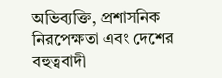অভিব্যক্তি, প্রশাসনিক নিরপেক্ষতা এবং দেশের বহুত্ববাদী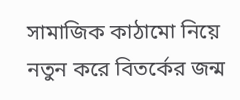সামাজিক কাঠামো নিয়ে নতুন করে বিতর্কের জন্ম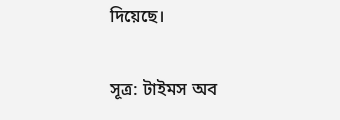দিয়েছে।

সূত্র: টাইমস অব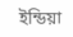ইন্ডিয়া